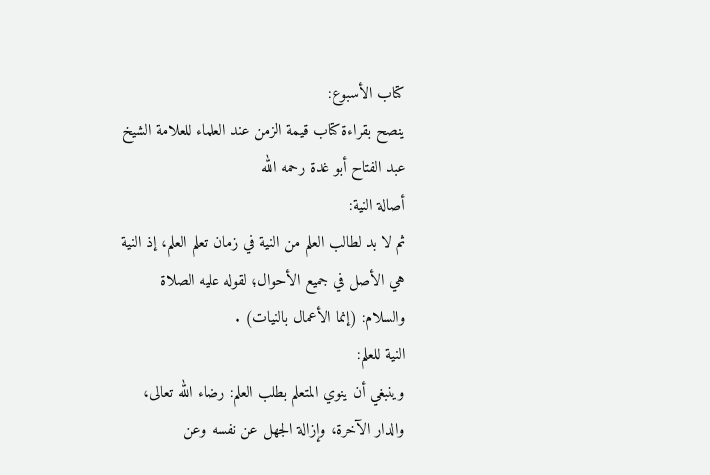كتاب الأسبوع:
ينصح بقراءة كتاب قيمة الزمن عند العلماء للعلامة الشيخ عبد الفتاح أبو غدة رحمه الله
أصالة النية:
ثم لا بد لطالب العلم من النية في زمان تعلم العلم، إذ النية هي الأصل في جميع الأحوال؛ لقوله عليه الصلاة والسلام: (إنما الأعمال بالنيات) .
النية للعلم:
وينبغي أن ينوي المتعلم بطلب العلم: رضاء الله تعالى، والدار الآخرة، وإزالة الجهل عن نفسه وعن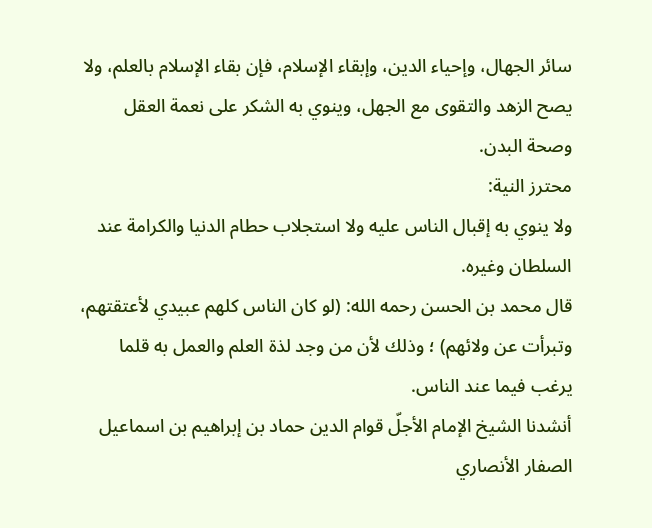سائر الجهال، وإحياء الدين، وإبقاء الإسلام، فإن بقاء الإسلام بالعلم، ولا يصح الزهد والتقوى مع الجهل، وينوي به الشكر على نعمة العقل وصحة البدن.
محترز النية:
ولا ينوي به إقبال الناس عليه ولا استجلاب حطام الدنيا والكرامة عند السلطان وغيره.
قال محمد بن الحسن رحمه الله: (لو كان الناس كلهم عبيدي لأعتقتهم، وتبرأت عن ولائهم) ؛ وذلك لأن من وجد لذة العلم والعمل به قلما يرغب فيما عند الناس.
أنشدنا الشيخ الإمام الأجلّ قوام الدين حماد بن إبراهيم بن اسماعيل الصفار الأنصاري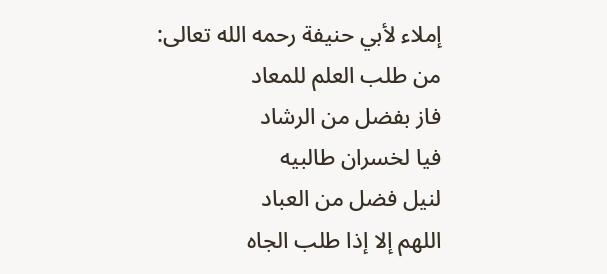إملاء لأبي حنيفة رحمه الله تعالى:
من طلب العلم للمعاد
فاز بفضل من الرشاد
فيا لخسران طالبيه
لنيل فضل من العباد
اللهم إلا إذا طلب الجاه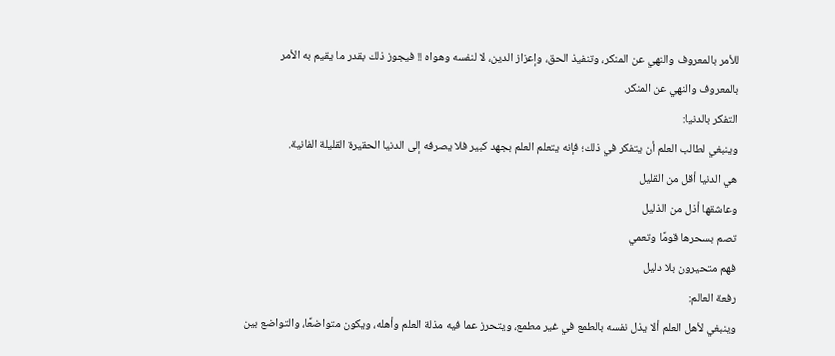للأمر بالمعروف والنهي عن المنكر، وتنفيذ الحق، وإعزاز الدين، لا لنفسه وهواه !! فيجوز ذلك بقدر ما يقيم به الأمر بالمعروف والنهي عن المنكر.
التفكر بالدنيا:
وينبغي لطالب العلم أن يتفكر في ذلك؛ فإنه يتعلم العلم بجهد كبير فلا يصرفه إلى الدنيا الحقيرة القليلة الفانية.
هي الدنيا أقل من القليل
وعاشقها أذل من الذليل
تصم بسحرها قومًا وتعمي
فهم متحيرون بلا دليل
رفعة العالم:
وينبغي لأهل العلم ألا يذل نفسه بالطمع في غير مطمع، ويتحرز عما فيه مذلة العلم وأهله، ويكون متواضعًا، والتواضع بين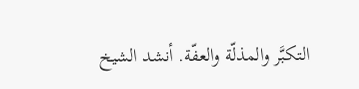التكبَّر والمذلّة والعفّة. أنشد الشيخ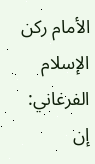الأمام ركن الإسلام الفرغاني:
إن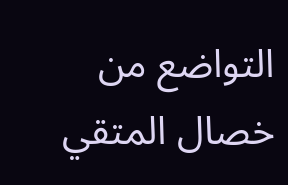التواضع من خصال المتقي